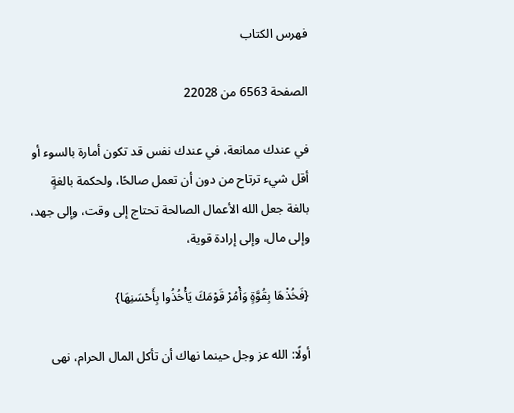فهرس الكتاب

الصفحة 6563 من 22028

في عندك ممانعة، في عندك نفس قد تكون أمارة بالسوء أو أقل شيء ترتاح من دون أن تعمل صالحًا، ولحكمة بالغةٍ بالغة جعل الله الأعمال الصالحة تحتاج إلى وقت، وإلى جهد، وإلى مال، وإلى إرادة قوية،

{فَخُذْهَا بِقُوَّةٍ وَأْمُرْ قَوْمَكَ يَأْخُذُوا بِأَحْسَنِهَا}

أولًا: الله عز وجل حينما نهاك أن تأكل المال الحرام، نهى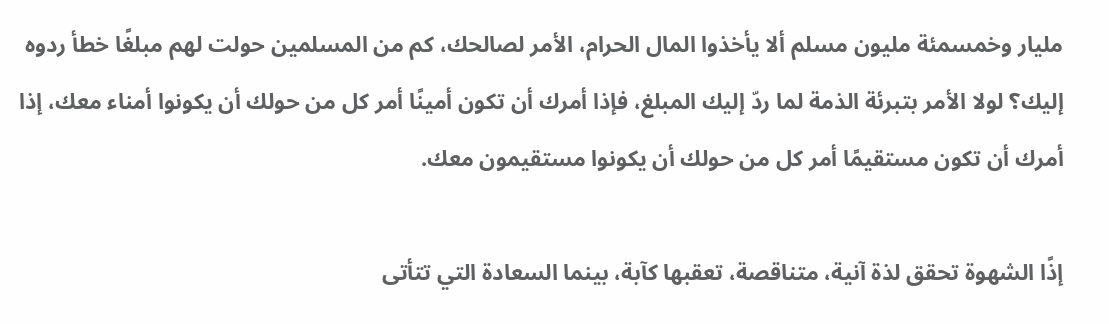مليار وخمسمئة مليون مسلم ألا يأخذوا المال الحرام، الأمر لصالحك، كم من المسلمين حولت لهم مبلغًا خطأ ردوه إليك؟ لولا الأمر بتبرئة الذمة لما ردّ إليك المبلغ، فإذا أمرك أن تكون أمينًا أمر كل من حولك أن يكونوا أمناء معك، إذا أمرك أن تكون مستقيمًا أمر كل من حولك أن يكونوا مستقيمون معك.

إذًا الشهوة تحقق لذة آنية، متناقصة، تعقبها كآبة، بينما السعادة التي تتأتى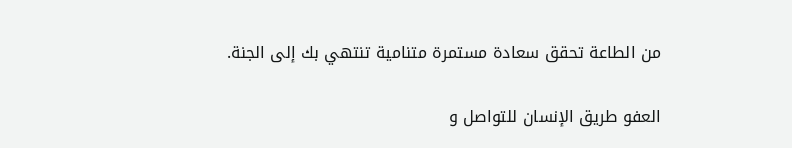من الطاعة تحقق سعادة مستمرة متنامية تنتهي بك إلى الجنة.

العفو طريق الإنسان للتواصل و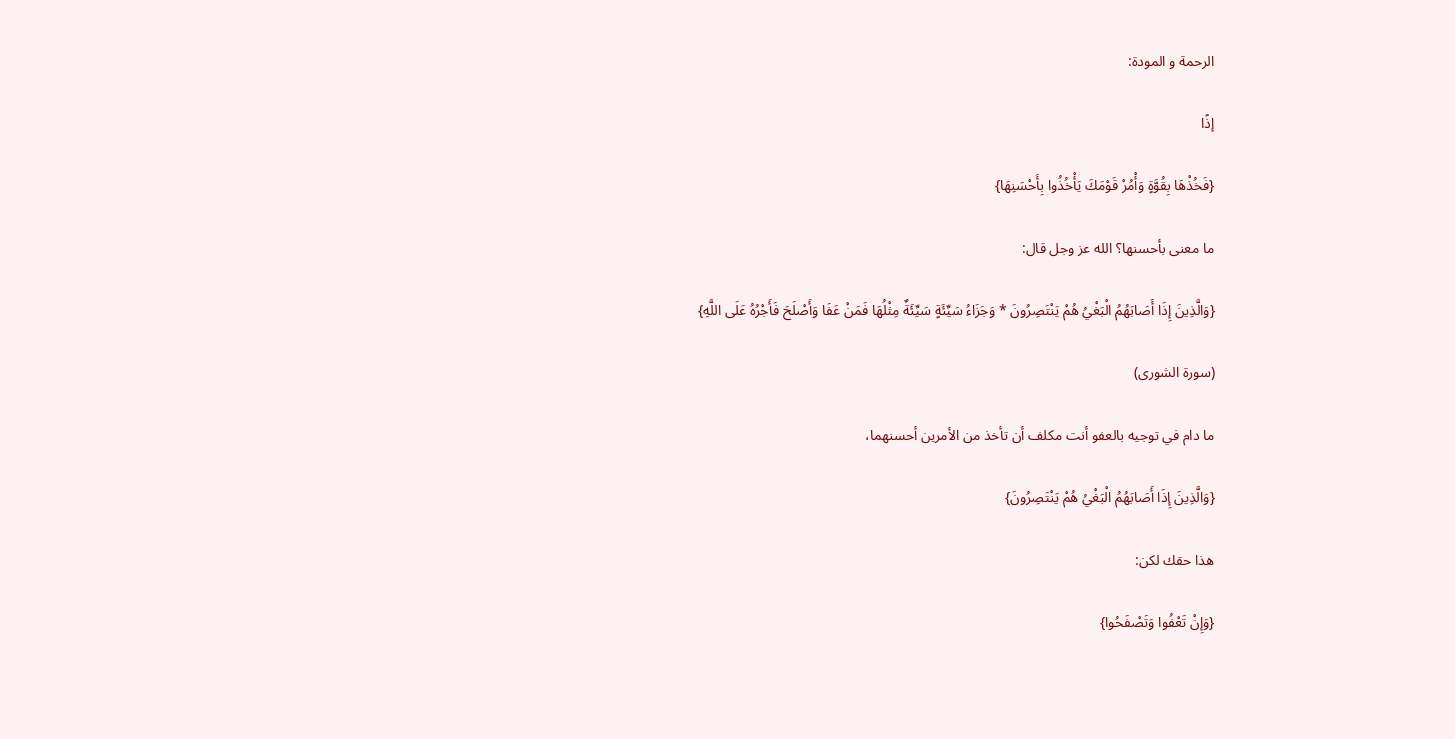الرحمة و المودة:

إذًا

{فَخُذْهَا بِقُوَّةٍ وَأْمُرْ قَوْمَكَ يَأْخُذُوا بِأَحْسَنِهَا}

ما معنى بأحسنها؟ الله عز وجل قال:

{وَالَّذِينَ إِذَا أَصَابَهُمُ الْبَغْيُ هُمْ يَنْتَصِرُونَ * وَجَزَاءُ سَيِّئَةٍ سَيِّئَةٌ مِثْلُهَا فَمَنْ عَفَا وَأَصْلَحَ فَأَجْرُهُ عَلَى اللَّهِ}

(سورة الشورى)

ما دام في توجيه بالعفو أنت مكلف أن تأخذ من الأمرين أحسنهما،

{وَالَّذِينَ إِذَا أَصَابَهُمُ الْبَغْيُ هُمْ يَنْتَصِرُونَ}

هذا حقك لكن:

{وَإِنْ تَعْفُوا وَتَصْفَحُوا}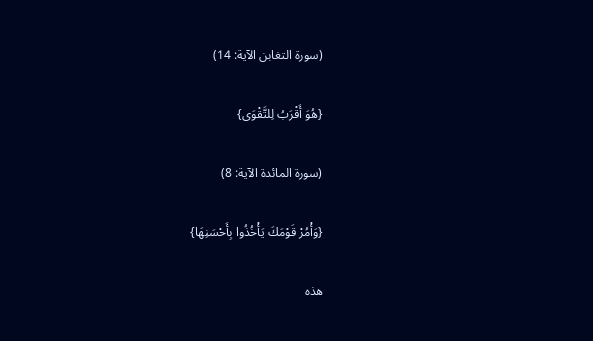(سورة التغابن الآية: 14)

{هُوَ أَقْرَبُ لِلتَّقْوَى}

(سورة المائدة الآية: 8)

{وَأْمُرْ قَوْمَكَ يَأْخُذُوا بِأَحْسَنِهَا}

هذه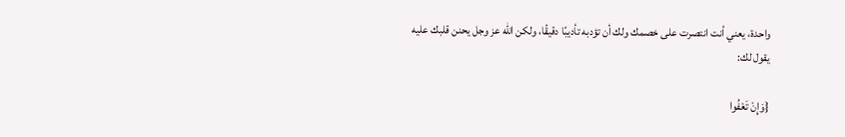واحدة، يعني أنت انتصرت على خصمك ولك أن تؤدبه تأديبًا دقيقًا، ولكن الله عز وجل يحنن قلبك عليه يقول لك:

{وَإِنْ تَعْفُوا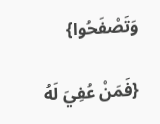وَتَصْفَحُوا}

{فَمَنْ عُفِيَ لَهُ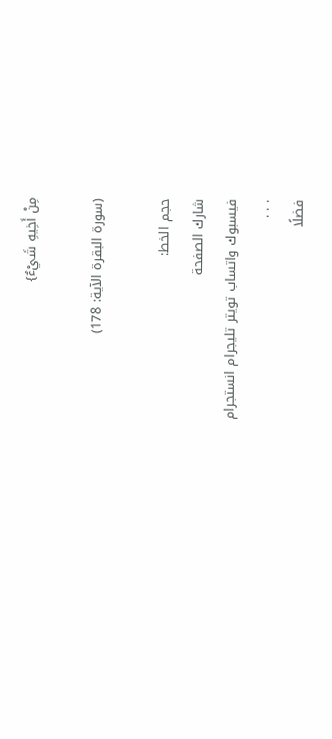مِنْ أَخِيهِ شَيْءٌ}

(سورة البقرة الآية: 178)

حجم الخط:
شارك الصفحة
فيسبوك واتساب تويتر تليجرام انستجرام
. . .
فضلًا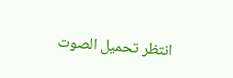انتظر تحميل الصوت